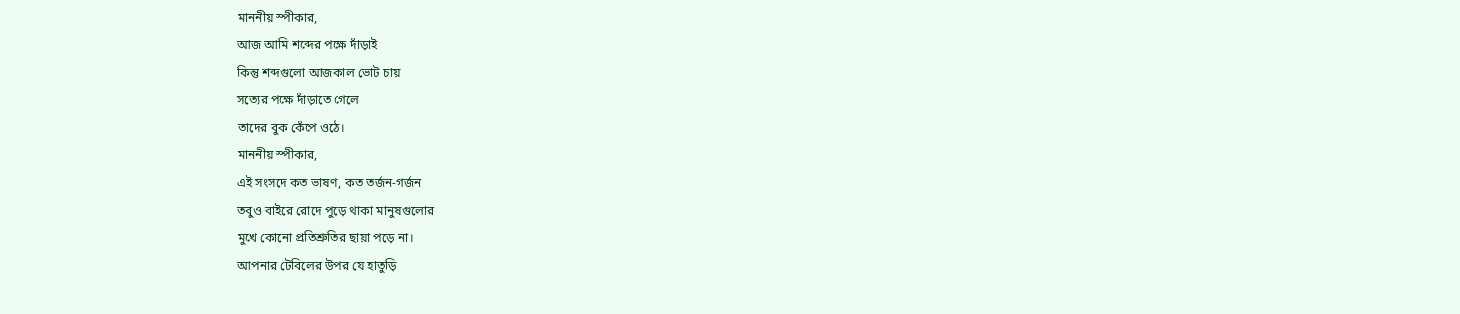মাননীয় স্পীকার,
আজ আমি শব্দের পক্ষে দাঁড়াই
কিন্তু শব্দগুলো আজকাল ভোট চায়
সত্যের পক্ষে দাঁড়াতে গেলে
তাদের বুক কেঁপে ওঠে।
মাননীয় স্পীকার,
এই সংসদে কত ভাষণ, কত তর্জন-গর্জন
তবুও বাইরে রোদে পুড়ে থাকা মানুষগুলোর
মুখে কোনো প্রতিশ্রুতির ছায়া পড়ে না।
আপনার টেবিলের উপর যে হাতুড়ি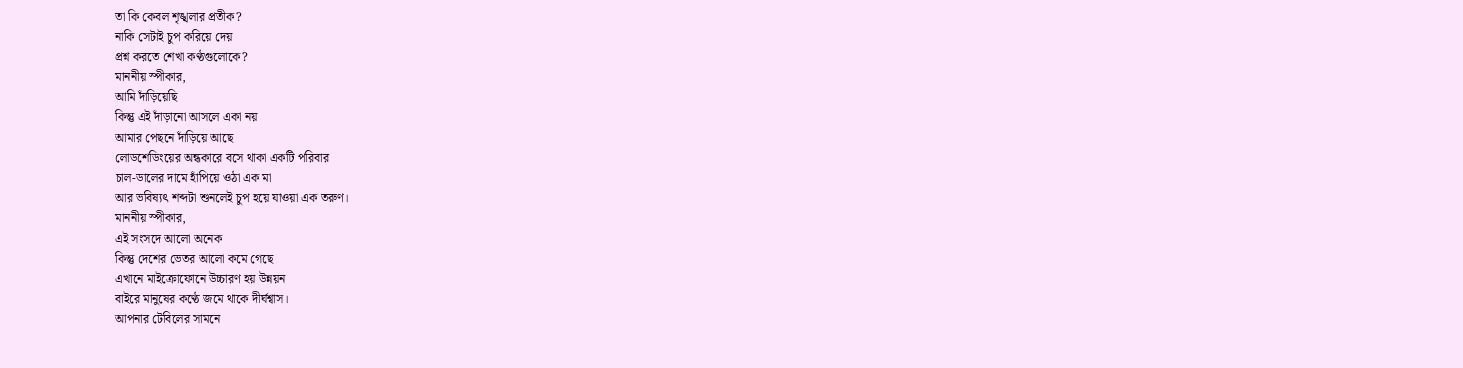তা কি কেবল শৃঙ্খলার প্রতীক?
নাকি সেটাই চুপ করিয়ে দেয়
প্রশ্ন করতে শেখা কণ্ঠগুলোকে?
মাননীয় স্পীকার,
আমি দাঁড়িয়েছি
কিন্তু এই দাঁড়ানো আসলে একা নয়
আমার পেছনে দাঁড়িয়ে আছে
লোডশেডিংয়ের অন্ধকারে বসে থাকা একটি পরিবার
চাল-ডালের দামে হাঁপিয়ে ওঠা এক মা
আর ভবিষ্যৎ শব্দটা শুনলেই চুপ হয়ে যাওয়া এক তরুণ।
মাননীয় স্পীকার,
এই সংসদে আলো অনেক
কিন্তু দেশের ভেতর আলো কমে গেছে
এখানে মাইক্রোফোনে উচ্চারণ হয় উন্নয়ন
বাইরে মানুষের কণ্ঠে জমে থাকে দীর্ঘশ্বাস।
আপনার টেবিলের সামনে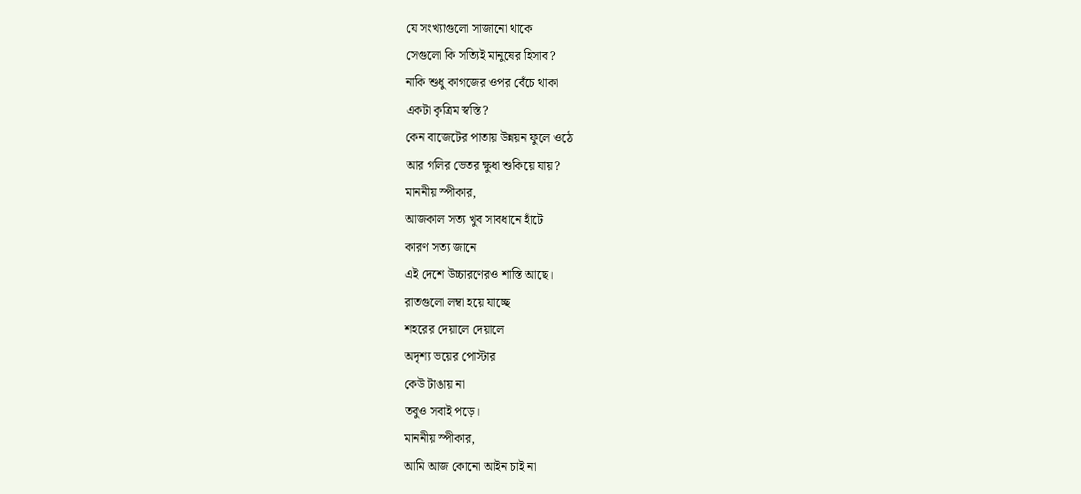যে সংখ্যাগুলো সাজানো থাকে
সেগুলো কি সত্যিই মানুষের হিসাব?
নাকি শুধু কাগজের ওপর বেঁচে থাকা
একটা কৃত্রিম স্বস্তি?
কেন বাজেটের পাতায় উন্নয়ন ফুলে ওঠে
আর গলির ভেতর ক্ষুধা শুকিয়ে যায়?
মাননীয় স্পীকার,
আজকাল সত্য খুব সাবধানে হাঁটে
কারণ সত্য জানে
এই দেশে উচ্চারণেরও শাস্তি আছে।
রাতগুলো লম্বা হয়ে যাচ্ছে
শহরের দেয়ালে দেয়ালে
অদৃশ্য ভয়ের পোস্টার
কেউ টাঙায় না
তবুও সবাই পড়ে।
মাননীয় স্পীকার,
আমি আজ কোনো আইন চাই না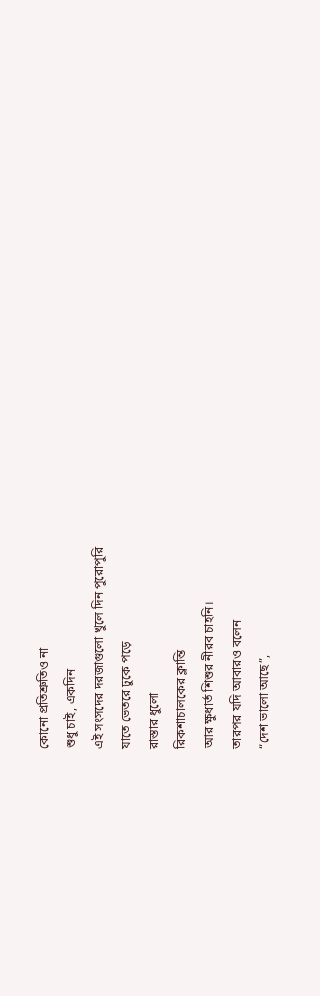কোনো প্রতিশ্রুতিও না
শুধু চাই, একদিন
এই সংসদের দরজাগুলো খুলে দিন পুরোপুরি
যাতে ভেতরে ঢুকে পড়ে
রাস্তার ধুলো
রিকশাচালকের ক্লান্তি
আর ক্ষুধার্ত শিশুর নীরব চাহনি।
তারপর যদি আবারও বলেন
“দেশ ভালো আছে”,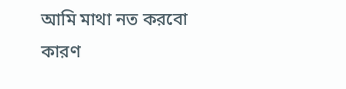আমি মাথা নত করবো
কারণ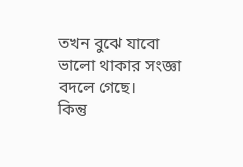তখন বুঝে যাবো
ভালো থাকার সংজ্ঞা বদলে গেছে।
কিন্তু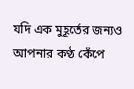যদি এক মুহূর্তের জন্যও
আপনার কণ্ঠ কেঁপে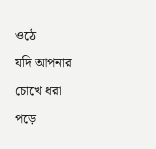ওঠে
যদি আপনার চোখে ধরা পড়ে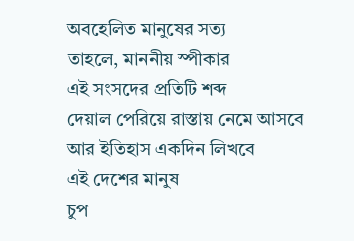অবহেলিত মানুষের সত্য
তাহলে, মাননীয় স্পীকার
এই সংসদের প্রতিটি শব্দ
দেয়াল পেরিয়ে রাস্তায় নেমে আসবে
আর ইতিহাস একদিন লিখবে
এই দেশের মানুষ
চুপ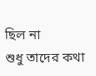ছিল না
শুধু তাদের কথা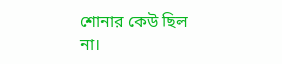শোনার কেউ ছিল না।